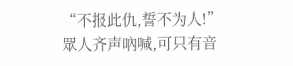“不报此仇,誓不为人!”
眾人齐声吶喊,可只有音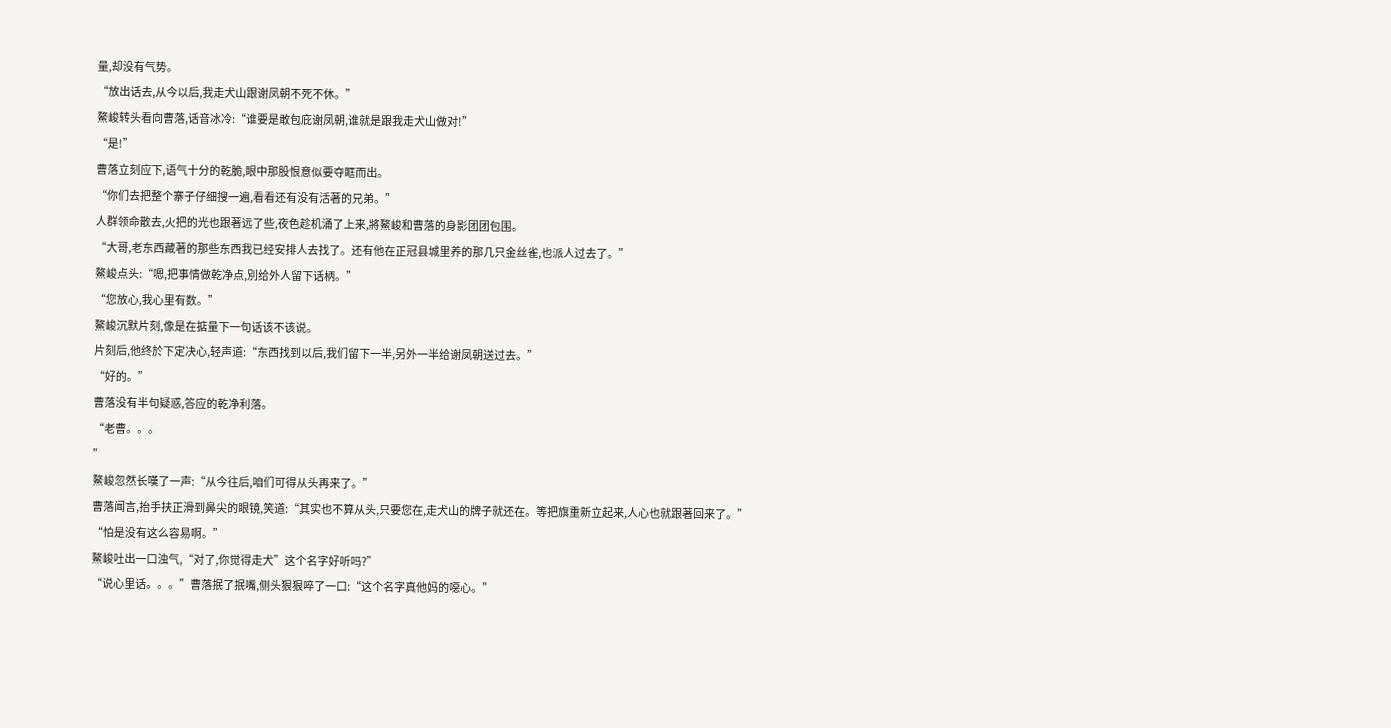量,却没有气势。
“放出话去,从今以后,我走犬山跟谢凤朝不死不休。”
鰲峻转头看向曹落,话音冰冷:“谁要是敢包庇谢凤朝,谁就是跟我走犬山做对!”
“是!”
曹落立刻应下,语气十分的乾脆,眼中那股恨意似要夺眶而出。
“你们去把整个寨子仔细搜一遍,看看还有没有活著的兄弟。”
人群领命散去,火把的光也跟著远了些,夜色趁机涌了上来,將鰲峻和曹落的身影团团包围。
“大哥,老东西藏著的那些东西我已经安排人去找了。还有他在正冠县城里养的那几只金丝雀,也派人过去了。”
鰲峻点头:“嗯,把事情做乾净点,別给外人留下话柄。”
“您放心,我心里有数。”
鰲峻沉默片刻,像是在掂量下一句话该不该说。
片刻后,他终於下定决心,轻声道:“东西找到以后,我们留下一半,另外一半给谢凤朝送过去。”
“好的。”
曹落没有半句疑惑,答应的乾净利落。
“老曹。。。
”
鰲峻忽然长嘆了一声:“从今往后,咱们可得从头再来了。”
曹落闻言,抬手扶正滑到鼻尖的眼镜,笑道:“其实也不算从头,只要您在,走犬山的牌子就还在。等把旗重新立起来,人心也就跟著回来了。”
“怕是没有这么容易啊。”
鰲峻吐出一口浊气,“对了,你觉得走犬”这个名字好听吗?”
“说心里话。。。”曹落抿了抿嘴,侧头狠狠啐了一口:“这个名字真他妈的噁心。”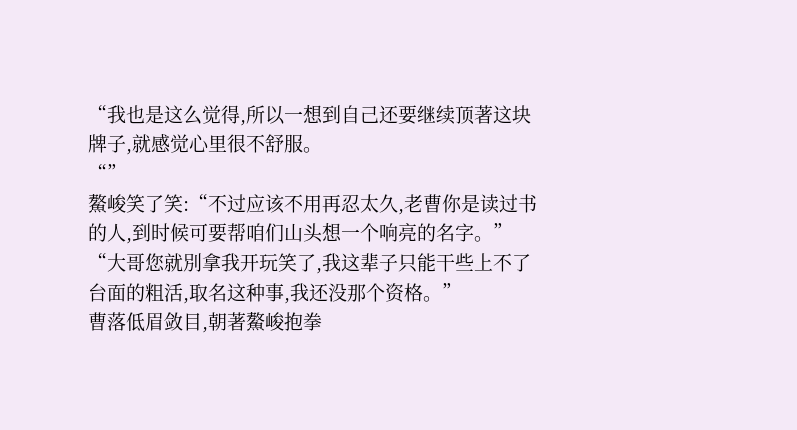“我也是这么觉得,所以一想到自己还要继续顶著这块牌子,就感觉心里很不舒服。
“”
鰲峻笑了笑:“不过应该不用再忍太久,老曹你是读过书的人,到时候可要帮咱们山头想一个响亮的名字。”
“大哥您就別拿我开玩笑了,我这辈子只能干些上不了台面的粗活,取名这种事,我还没那个资格。”
曹落低眉敛目,朝著鰲峻抱拳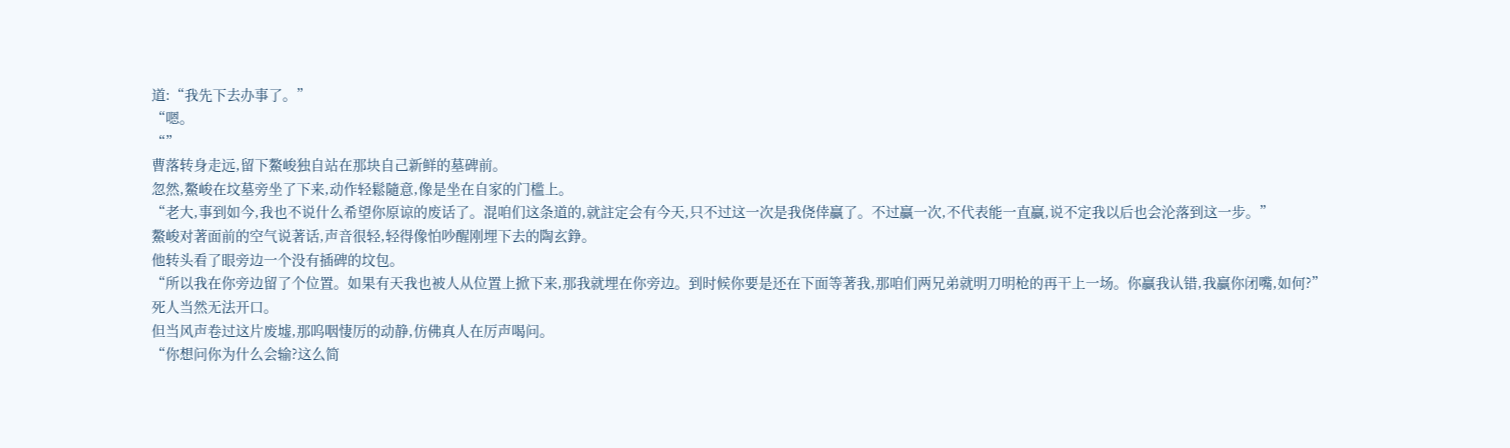道:“我先下去办事了。”
“嗯。
“”
曹落转身走远,留下鰲峻独自站在那块自己新鲜的墓碑前。
忽然,鰲峻在坟墓旁坐了下来,动作轻鬆隨意,像是坐在自家的门槛上。
“老大,事到如今,我也不说什么希望你原谅的废话了。混咱们这条道的,就註定会有今天,只不过这一次是我侥倖贏了。不过贏一次,不代表能一直贏,说不定我以后也会沦落到这一步。”
鰲峻对著面前的空气说著话,声音很轻,轻得像怕吵醒刚埋下去的陶玄錚。
他转头看了眼旁边一个没有插碑的坟包。
“所以我在你旁边留了个位置。如果有天我也被人从位置上掀下来,那我就埋在你旁边。到时候你要是还在下面等著我,那咱们两兄弟就明刀明枪的再干上一场。你贏我认错,我贏你闭嘴,如何?”
死人当然无法开口。
但当风声卷过这片废墟,那呜咽悽厉的动静,仿佛真人在厉声喝问。
“你想问你为什么会输?这么简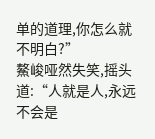单的道理,你怎么就不明白?”
鰲峻哑然失笑,摇头道:“人就是人,永远不会是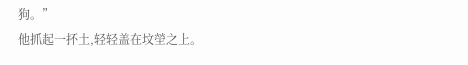狗。”
他抓起一抔土,轻轻盖在坟塋之上。